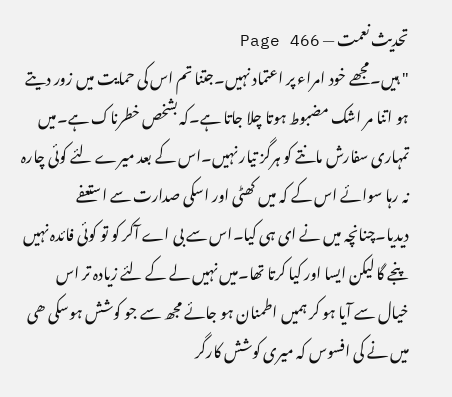تحدیث نعمت — Page 466
" ہیں۔مجھے خود امراء پر اعتماد نہیں۔جتنا تم اس کی حمایت میں زور دیتے ہو اتنا مر اشک مضبوط ہوتا چلا جاتا ہے۔کہ بشخص خطرناک ہے۔میں تمہاری سفارش مانتے کو ہرگز تیار نہیں۔اس کے بعد میرے لئے کوئی چارہ نہ رہا سوائے اس کے کہ میں کھٹی اور اسکی صدارت سے استعفے دیدیا۔چنانچہ میں نے ای ہی کیا۔اس سے بی اے آکر کو تو کوئی فائدہ نہیں پنجے گا لیکن ایسا اور کیا کرتا تھا۔میں نہیں لے کے لئے زیادہ تر اس خیال سے آیا ہو کر ہمیں اطمنان ہو جائے مجھ سے جو کوشش ہوسکی ھی میں نے کی افسوس کہ میری کوشش کارگر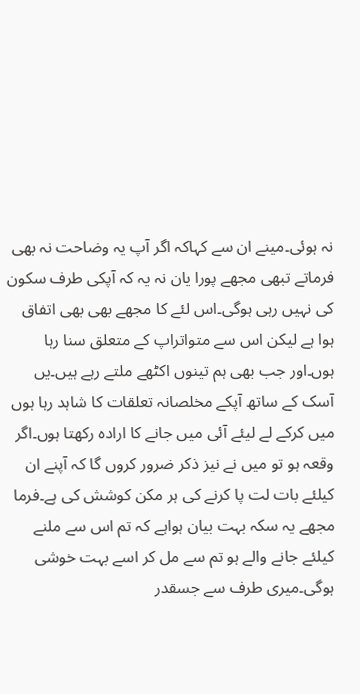نہ ہوئی۔مینے ان سے کہاکہ اگر آپ یہ وضاحت نہ بھی فرماتے تبھی مجھے پورا یان نہ یہ کہ آپکی طرف سکون کی نہیں رہی ہوگی۔اس لئے کا مجھے بھی بھی اتفاق ہوا ہے لیکن اس سے متواتراپ کے متعلق سنا رہا ہوں۔اور جب بھی ہم تینوں اکٹھے ملتے رہے ہیں۔یں آسک کے ساتھ آپکے مخلصانہ تعلقات کا شاہد رہا ہوں میں کرکے لے لیئے آئی میں جانے کا ارادہ رکھتا ہوں۔اگر وقعہ ہو تو میں نے نیز ذکر ضرور کروں گا کہ آپنے ان کیلئے بات لت پا کرنے کی ہر مکن کوشش کی ہے۔فرما مجھے یہ سکہ بہت بیان ہواہے کہ تم اس سے ملنے کیلئے جانے والے ہو تم سے مل کر اسے بہت خوشی ہوگی۔میری طرف سے جسقدر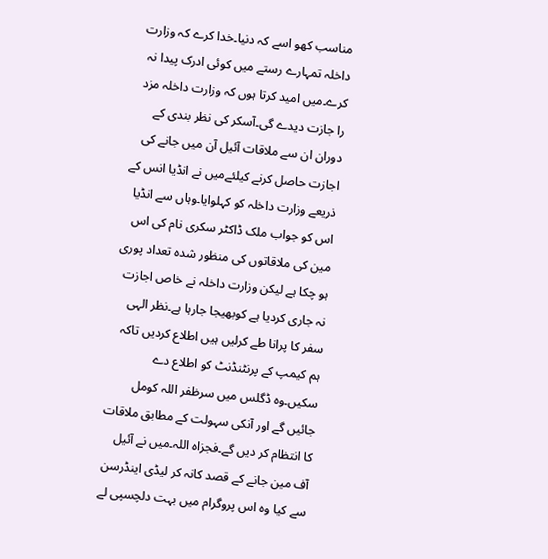مناسب کھو اسے کہ دنیا۔خدا کرے کہ وزارت داخلہ تمہارے رستے میں کوئی ادرک پیدا نہ کرے۔میں امید کرتا ہوں کہ وزارت داخلہ مزد را جازت دیدے گی۔آسکر کی نظر بندی کے دوران ان سے ملاقات آئیل آن میں جانے کی اجازت حاصل کرنے کیلئےمیں نے انڈیا انس کے ذریعے وزارت داخلہ کو کہلوایا۔وہاں سے انڈیا اس کو جواب ملک ڈاکٹر سکری نام کی اس مین کی ملاقاتوں کی منظور شدہ تعداد پوری ہو چکا ہے لیکن وزارت داخلہ نے خاص اجازت نہ جاری کردیا ہے کوبھیجا جارہا ہے۔نظر الہی سفر کا پرانا طے کرلیں ہیں اطلاع کردیں تاکہ ہم کیمپ کے پرنٹنڈنٹ کو اطلاع دے سکیں۔وہ ڈگلس میں سرظفر اللہ کومل جائیں گے اور آنکی سہولت کے مطابق ملاقات کا انتظام کر دیں گے۔فجزاہ اللہ۔میں نے آئیل آف مین جانے کے قصد کانہ کر لیڈی اینڈرسن سے کیا وہ اس پروگرام میں بہت دلچسپی لے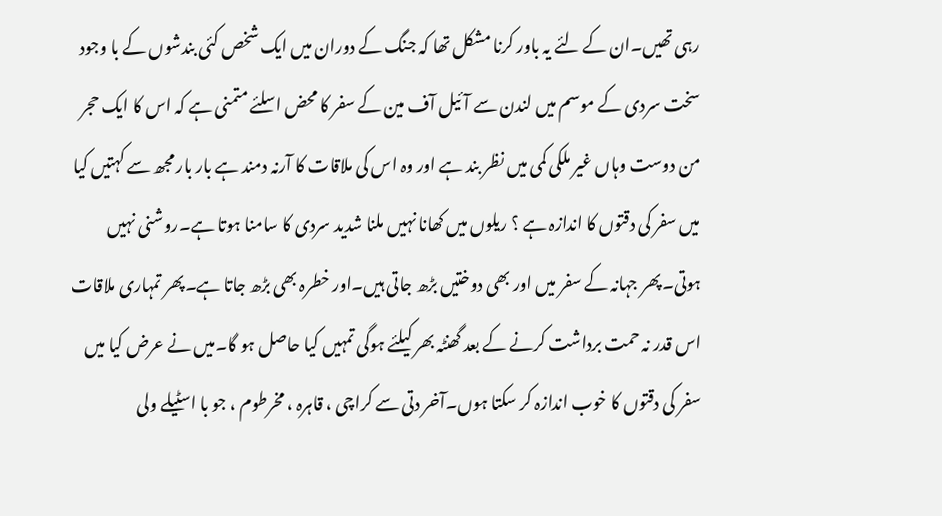رہی تھیں۔ان کے لئے یہ باور کرنا مشکل تھا کہ جنگ کے دوران میں ایک شخص کئی بندشوں کے با وجود سخت سردی کے موسم میں لندن سے آئیل آف مین کے سفر کا محض اسلئے متمنی ہے کہ اس کا ایک حجر من دوست وہاں غیر ملکی کمی میں نظر بند ہے اور وہ اس کی ملاقات کا آرنہ دمند ہے بار بار مجھ سے کہتیں کیا میں سفر کی دقتوں کا اندازہ ہے ؟ ریلوں میں کھانا نہیں ملنا شدید سردی کا سامنا ہوتا ہے۔روشنی نہیں ہوتی۔پھر جہانہ کے سفر میں اور بھی دوختیں بڑھ جاتی ہیں۔اور خطرہ بھی بڑھ جاتا ہے۔پھر تمہاری ملاقات اس قدر نہ حمت برداشت کرنے کے بعد گھنٹہ بھر کیلئے ہوگی تمہیں کیا حاصل ہو گا۔میں نے عرض کیا میں سفر کی دقتوں کا خوب اندازہ کر سکتا ہوں۔آخر دتی سے کراچی ، قاہرہ ، مخرطوم ، جو با اسٹیلے ولی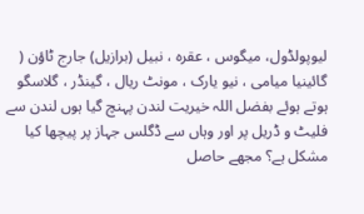لیوپولڈول، میگوس ، عقره ، نبیل (برازیل) جارج ٹاؤن ( گائینیا میامی ، نیو یارک ، مونٹ ریال ، گینڈر ، گلاسگو ہوتے ہوئے بفضل اللہ خیریت لندن پہنچ گیا ہوں لندن سے فلیٹ و ڈریل پر اور وہاں سے ڈگلس جہاز پر پیچھا کیا مشکل ہے؟ مجھے حاصل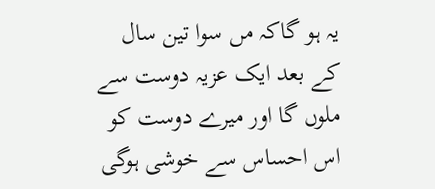یہ ہو گاکہ مں سوا تین سال کے بعد ایک عزیہ دوست سے ملوں گا اور میرے دوست کو اس احساس سے خوشی ہوگی